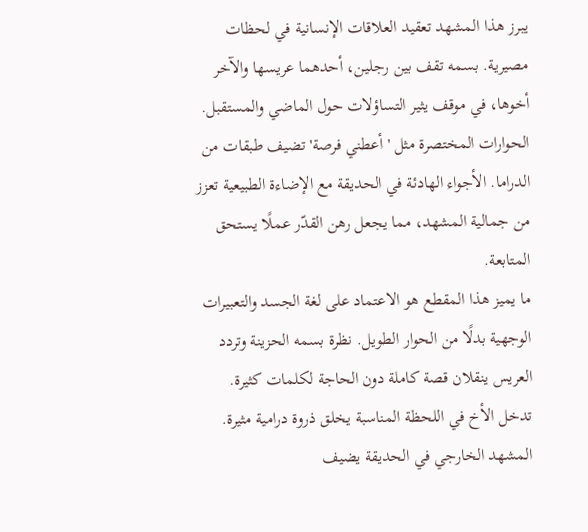يبرز هذا المشهد تعقيد العلاقات الإنسانية في لحظات مصيرية. بسمه تقف بين رجلين، أحدهما عريسها والآخر أخوها، في موقف يثير التساؤلات حول الماضي والمستقبل. الحوارات المختصرة مثل 'أعطني فرصة' تضيف طبقات من الدراما. الأجواء الهادئة في الحديقة مع الإضاءة الطبيعية تعزز من جمالية المشهد، مما يجعل رهن القدّر عملًا يستحق المتابعة.
ما يميز هذا المقطع هو الاعتماد على لغة الجسد والتعبيرات الوجهية بدلًا من الحوار الطويل. نظرة بسمه الحزينة وتردد العريس ينقلان قصة كاملة دون الحاجة لكلمات كثيرة. تدخل الأخ في اللحظة المناسبة يخلق ذروة درامية مثيرة. المشهد الخارجي في الحديقة يضيف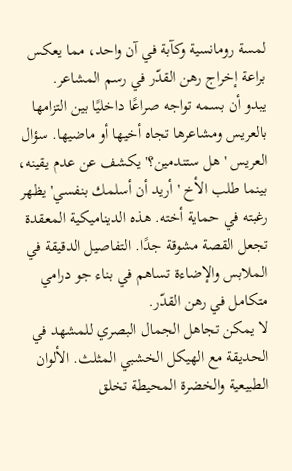لمسة رومانسية وكآبة في آن واحد، مما يعكس براعة إخراج رهن القدّر في رسم المشاعر.
يبدو أن بسمه تواجه صراعًا داخليًا بين التزامها بالعريس ومشاعرها تجاه أخيها أو ماضيها. سؤال العريس 'هل ستندمين؟' يكشف عن عدم يقينه، بينما طلب الأخ 'أريد أن أسلمك بنفسي' يظهر رغبته في حماية أخته. هذه الديناميكية المعقدة تجعل القصة مشوقة جدًا. التفاصيل الدقيقة في الملابس والإضاءة تساهم في بناء جو درامي متكامل في رهن القدّر.
لا يمكن تجاهل الجمال البصري للمشهد في الحديقة مع الهيكل الخشبي المثلث. الألوان الطبيعية والخضرة المحيطة تخلق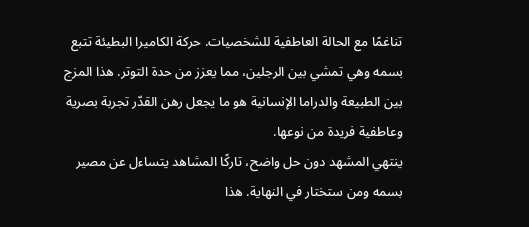تناغمًا مع الحالة العاطفية للشخصيات. حركة الكاميرا البطيئة تتبع بسمه وهي تمشي بين الرجلين، مما يعزز من حدة التوتر. هذا المزج بين الطبيعة والدراما الإنسانية هو ما يجعل رهن القدّر تجربة بصرية وعاطفية فريدة من نوعها.
ينتهي المشهد دون حل واضح، تاركًا المشاهد يتساءل عن مصير بسمه ومن ستختار في النهاية. هذا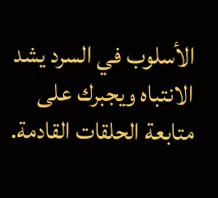الأسلوب في السرد يشد الانتباه ويجبرك على متابعة الحلقات القادمة.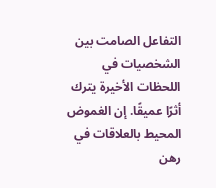التفاعل الصامت بين الشخصيات في اللحظات الأخيرة يترك أثرًا عميقًا. إن الغموض المحيط بالعلاقات في رهن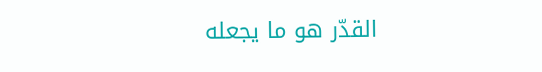القدّر هو ما يجعله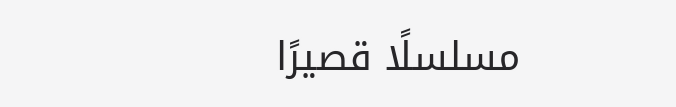مسلسلًا قصيرًا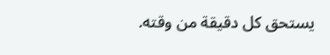يستحق كل دقيقة من وقته.